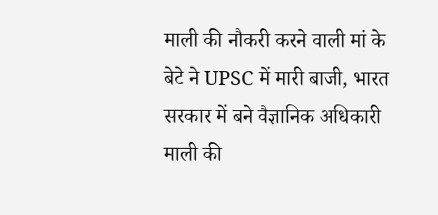माली की नौकरी करने वाली मां के बेटे ने UPSC में मारी बाजी, भारत सरकार में बने वैज्ञानिक अधिकारी
माली की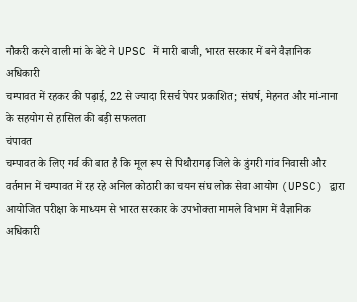नौकरी करने वाली मां के बेटे ने UPSC में मारी बाजी, भारत सरकार में बने वैज्ञानिक अधिकारी
चम्पावत में रहकर की पढ़ाई, 22 से ज्यादा रिसर्च पेपर प्रकाशित; संघर्ष, मेहनत और मां-नाना के सहयोग से हासिल की बड़ी सफलता
चंपावत
चम्पावत के लिए गर्व की बात है कि मूल रूप से पिथौरागढ़ जिले के डुंगरी गांव निवासी और वर्तमान में चम्पावत में रह रहे अनिल कोठारी का चयन संघ लोक सेवा आयोग (UPSC) द्वारा आयोजित परीक्षा के माध्यम से भारत सरकार के उपभोक्ता मामले विभाग में वैज्ञानिक अधिकारी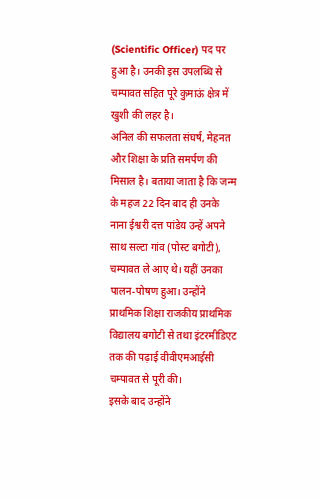(Scientific Officer) पद पर हुआ है। उनकी इस उपलब्धि से चम्पावत सहित पूरे कुमाऊं क्षेत्र में खुशी की लहर है।
अनिल की सफलता संघर्ष, मेहनत और शिक्षा के प्रति समर्पण की मिसाल है। बताया जाता है कि जन्म के महज 22 दिन बाद ही उनके नाना ईश्वरी दत्त पांडेय उन्हें अपने साथ सल्टा गांव (पोस्ट बगोटी), चम्पावत ले आए थे। यहीं उनका पालन-पोषण हुआ। उन्होंने प्राथमिक शिक्षा राजकीय प्राथमिक विद्यालय बगोटी से तथा इंटरमीडिएट तक की पढ़ाई वीवीएमआईसी चम्पावत से पूरी की।
इसके बाद उन्होंने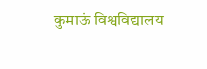कुमाऊं विश्वविद्यालय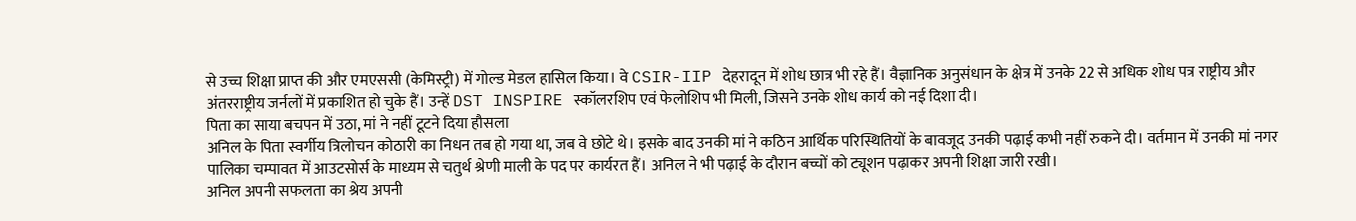से उच्च शिक्षा प्राप्त की और एमएससी (केमिस्ट्री) में गोल्ड मेडल हासिल किया। वे CSIR-IIP देहरादून में शोध छात्र भी रहे हैं। वैज्ञानिक अनुसंधान के क्षेत्र में उनके 22 से अधिक शोध पत्र राष्ट्रीय और अंतरराष्ट्रीय जर्नलों में प्रकाशित हो चुके हैं। उन्हें DST INSPIRE स्कॉलरशिप एवं फेलोशिप भी मिली, जिसने उनके शोध कार्य को नई दिशा दी।
पिता का साया बचपन में उठा, मां ने नहीं टूटने दिया हौसला
अनिल के पिता स्वर्गीय त्रिलोचन कोठारी का निधन तब हो गया था, जब वे छोटे थे। इसके बाद उनकी मां ने कठिन आर्थिक परिस्थितियों के बावजूद उनकी पढ़ाई कभी नहीं रुकने दी। वर्तमान में उनकी मां नगर पालिका चम्पावत में आउटसोर्स के माध्यम से चतुर्थ श्रेणी माली के पद पर कार्यरत हैं। अनिल ने भी पढ़ाई के दौरान बच्चों को ट्यूशन पढ़ाकर अपनी शिक्षा जारी रखी।
अनिल अपनी सफलता का श्रेय अपनी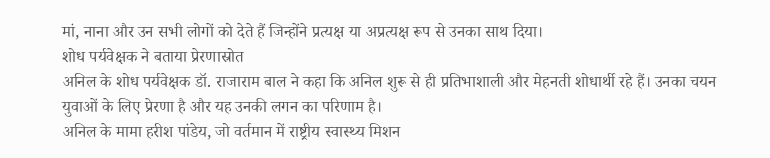मां, नाना और उन सभी लोगों को देते हैं जिन्होंने प्रत्यक्ष या अप्रत्यक्ष रूप से उनका साथ दिया।
शोध पर्यवेक्षक ने बताया प्रेरणास्रोत
अनिल के शोध पर्यवेक्षक डॉ. राजाराम बाल ने कहा कि अनिल शुरू से ही प्रतिभाशाली और मेहनती शोधार्थी रहे हैं। उनका चयन युवाओं के लिए प्रेरणा है और यह उनकी लगन का परिणाम है।
अनिल के मामा हरीश पांडेय, जो वर्तमान में राष्ट्रीय स्वास्थ्य मिशन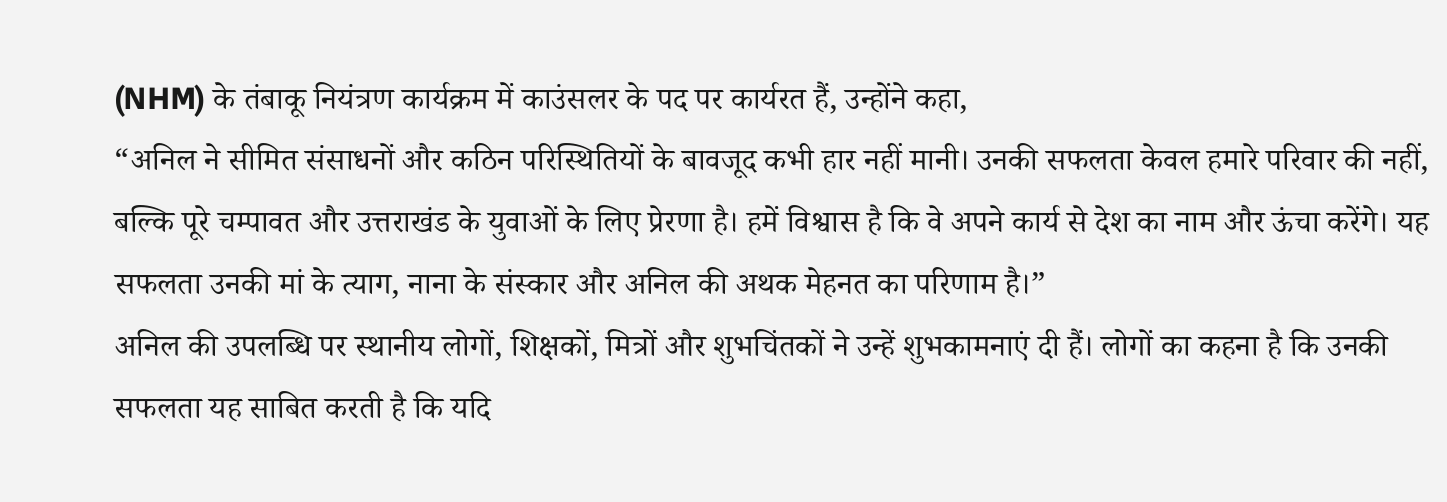(NHM) के तंबाकू नियंत्रण कार्यक्रम में काउंसलर के पद पर कार्यरत हैं, उन्होंने कहा,
“अनिल ने सीमित संसाधनों और कठिन परिस्थितियों के बावजूद कभी हार नहीं मानी। उनकी सफलता केवल हमारे परिवार की नहीं, बल्कि पूरे चम्पावत और उत्तराखंड के युवाओं के लिए प्रेरणा है। हमें विश्वास है कि वे अपने कार्य से देश का नाम और ऊंचा करेंगे। यह सफलता उनकी मां के त्याग, नाना के संस्कार और अनिल की अथक मेहनत का परिणाम है।”
अनिल की उपलब्धि पर स्थानीय लोगों, शिक्षकों, मित्रों और शुभचिंतकों ने उन्हें शुभकामनाएं दी हैं। लोगों का कहना है कि उनकी सफलता यह साबित करती है कि यदि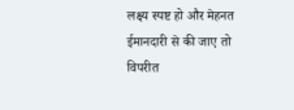लक्ष्य स्पष्ट हो और मेहनत ईमानदारी से की जाए तो विपरीत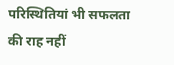परिस्थितियां भी सफलता की राह नहीं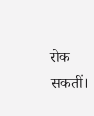रोक सकतीं।